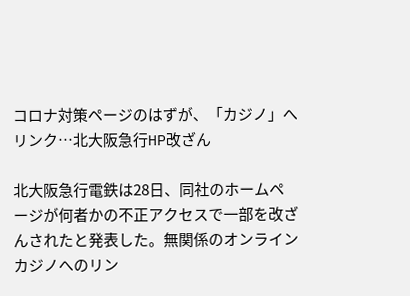コロナ対策ページのはずが、「カジノ」へリンク…北大阪急行HP改ざん

北大阪急行電鉄は28日、同社のホームページが何者かの不正アクセスで一部を改ざんされたと発表した。無関係のオンラインカジノへのリン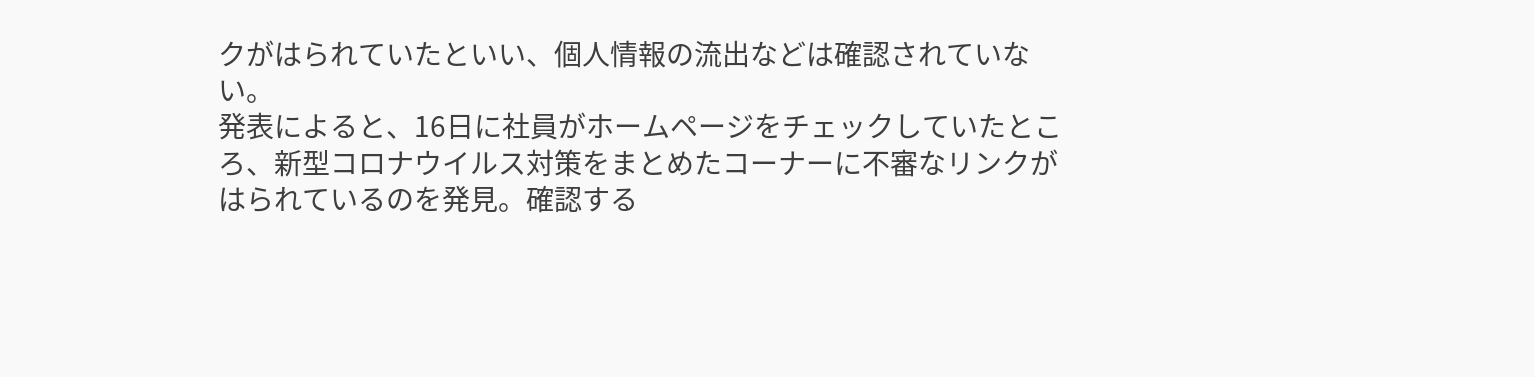クがはられていたといい、個人情報の流出などは確認されていない。
発表によると、16日に社員がホームページをチェックしていたところ、新型コロナウイルス対策をまとめたコーナーに不審なリンクがはられているのを発見。確認する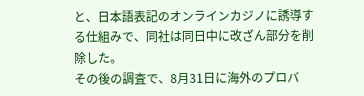と、日本語表記のオンラインカジノに誘導する仕組みで、同社は同日中に改ざん部分を削除した。
その後の調査で、8月31日に海外のプロバ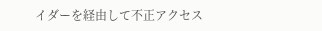イダーを経由して不正アクセス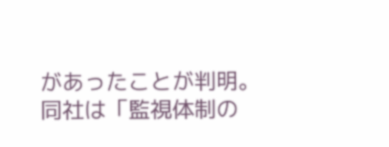があったことが判明。同社は「監視体制の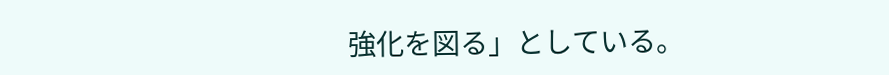強化を図る」としている。